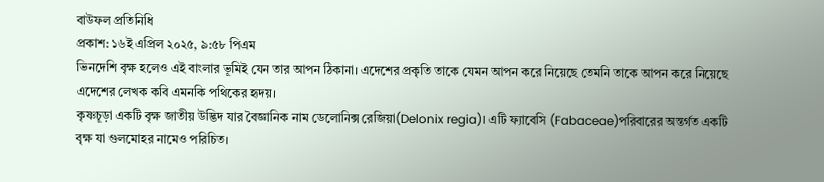বাউফল প্রতিনিধি
প্রকাশ: ১৬ই এপ্রিল ২০২৫, ৯:৫৮ পিএম
ভিনদেশি বৃক্ষ হলেও এই বাংলার ভূমিই যেন তার আপন ঠিকানা। এদেশের প্রকৃতি তাকে যেমন আপন করে নিয়েছে তেমনি তাকে আপন করে নিয়েছে এদেশের লেখক কবি এমনকি পথিকের হৃদয়।
কৃষ্ণচূড়া একটি বৃক্ষ জাতীয় উদ্ভিদ যার বৈজ্ঞানিক নাম ডেলোনিক্স রেজিয়া(Delonix regia)। এটি ফ্যাবেসি (Fabaceae)পরিবারের অন্তর্গত একটি বৃক্ষ যা গুলমোহর নামেও পরিচিত।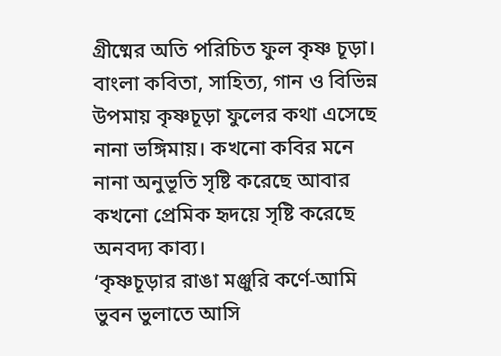গ্রীষ্মের অতি পরিচিত ফুল কৃষ্ণ চূড়া। বাংলা কবিতা, সাহিত্য, গান ও বিভিন্ন উপমায় কৃষ্ণচূড়া ফুলের কথা এসেছে নানা ভঙ্গিমায়। কখনো কবির মনে নানা অনুভূতি সৃষ্টি করেছে আবার কখনো প্রেমিক হৃদয়ে সৃষ্টি করেছে অনবদ্য কাব্য।
‘কৃষ্ণচূড়ার রাঙা মঞ্জুরি কর্ণে-আমি ভুবন ভুলাতে আসি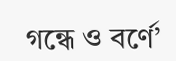গন্ধে ও বর্ণে’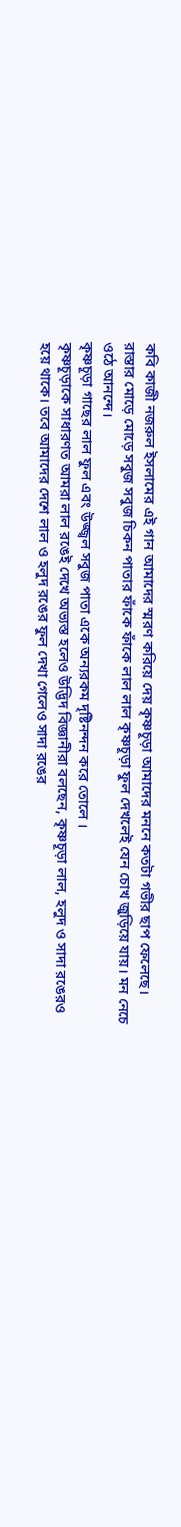কবি কাজী নজরুল ইসলামের এই গান আমাদের স্মরণ করিয়ে দেয় কৃষ্ণচূড়া আমাদের মননে কতটা গভীর ছাপ ফেলেছে।
রাস্তার মোড়ে মোড়ে সবুজ সবুজ চিকন পাতার ফাঁকে ফাঁকে লাল লাল কৃষ্ণচূড়া ফুল দেখলেই যেন চোখ জুড়িয়ে যায়। মন নেচে ওঠে আনন্দে।
কৃষ্ণচূড়া গাছের লাল ফুল এবং উজ্জ্বল সবুজ পাতা একে অন্যরকম দৃষ্টিনন্দন করে তোলে ।
কৃষ্ণচূড়াকে সাধারণত আমরা লাল রঙেই দেখে অভ্যস্ত হলেও উদ্ভিদ বিজ্ঞানীরা বলছেন, কৃষ্ণচূড়া লাল, হলুদ ও সাদা রঙেরও হয়ে থাকে। তবে আমাদের দেশে লাল ও হলুদ রঙের ফুল দেখা গেলেও সাদা রঙের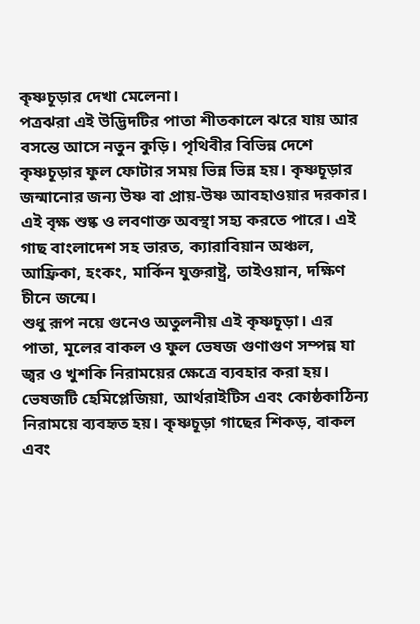কৃষ্ণচূড়ার দেখা মেলেনা।
পত্রঝরা এই উদ্ভিদটির পাতা শীতকালে ঝরে যায় আর বসন্তে আসে নতুন কুড়ি। পৃথিবীর বিভিন্ন দেশে কৃষ্ণচূড়ার ফুল ফোটার সময় ভিন্ন ভিন্ন হয়। কৃষ্ণচূড়ার জন্মানোর জন্য উষ্ণ বা প্রায়-উষ্ণ আবহাওয়ার দরকার। এই বৃক্ষ শুষ্ক ও লবণাক্ত অবস্থা সহ্য করতে পারে। এই গাছ বাংলাদেশ সহ ভারত, ক্যারাবিয়ান অঞ্চল, আফ্রিকা, হংকং, মার্কিন যুক্তরাষ্ট্র, তাইওয়ান, দক্ষিণ চীনে জন্মে।
শুধু রূপ নয়ে গুনেও অতুলনীয় এই কৃষ্ণচূড়া। এর পাতা, মূলের বাকল ও ফুল ভেষজ গুণাগুণ সম্পন্ন যা জ্বর ও খুশকি নিরাময়ের ক্ষেত্রে ব্যবহার করা হয়। ভেষজটি হেমিপ্লেজিয়া, আর্থরাইটিস এবং কোষ্ঠকাঠিন্য নিরাময়ে ব্যবহৃত হয়। কৃষ্ণচূড়া গাছের শিকড়, বাকল এবং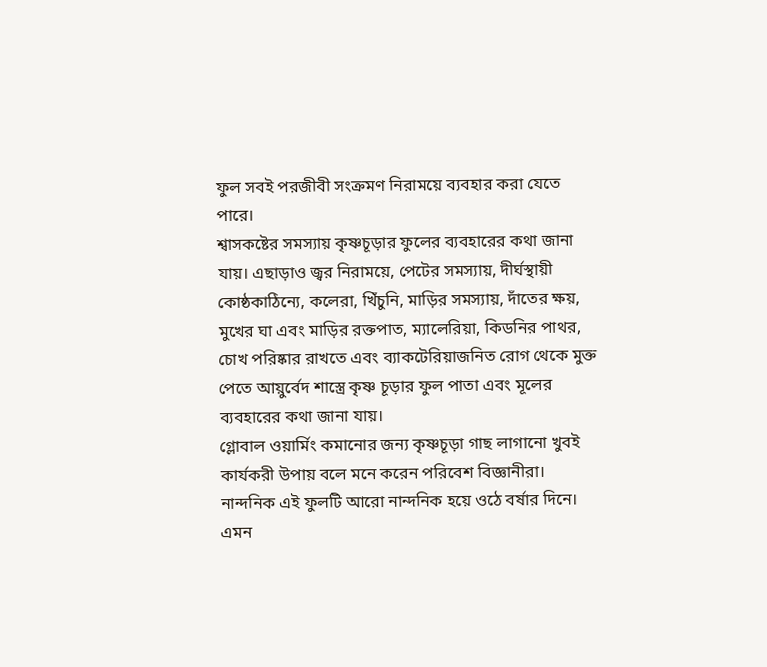ফুল সবই পরজীবী সংক্রমণ নিরাময়ে ব্যবহার করা যেতে পারে।
শ্বাসকষ্টের সমস্যায় কৃষ্ণচূড়ার ফুলের ব্যবহারের কথা জানা যায়। এছাড়াও জ্বর নিরাময়ে, পেটের সমস্যায়, দীর্ঘস্থায়ী কোষ্ঠকাঠিন্যে, কলেরা, খিঁচুনি, মাড়ির সমস্যায়, দাঁতের ক্ষয়, মুখের ঘা এবং মাড়ির রক্তপাত, ম্যালেরিয়া, কিডনির পাথর, চোখ পরিষ্কার রাখতে এবং ব্যাকটেরিয়াজনিত রোগ থেকে মুক্ত পেতে আয়ুর্বেদ শাস্ত্রে কৃষ্ণ চূড়ার ফুল পাতা এবং মূলের ব্যবহারের কথা জানা যায়।
গ্লোবাল ওয়ার্মিং কমানোর জন্য কৃষ্ণচূড়া গাছ লাগানো খুবই কার্যকরী উপায় বলে মনে করেন পরিবেশ বিজ্ঞানীরা।
নান্দনিক এই ফুলটি আরো নান্দনিক হয়ে ওঠে বর্ষার দিনে। এমন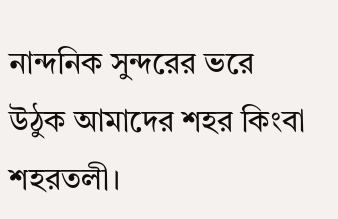নান্দনিক সুন্দরের ভরে উঠুক আমাদের শহর কিংবা শহরতলী।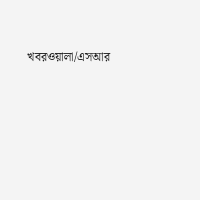খবরওয়ালা/এসআর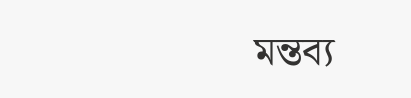মন্তব্য